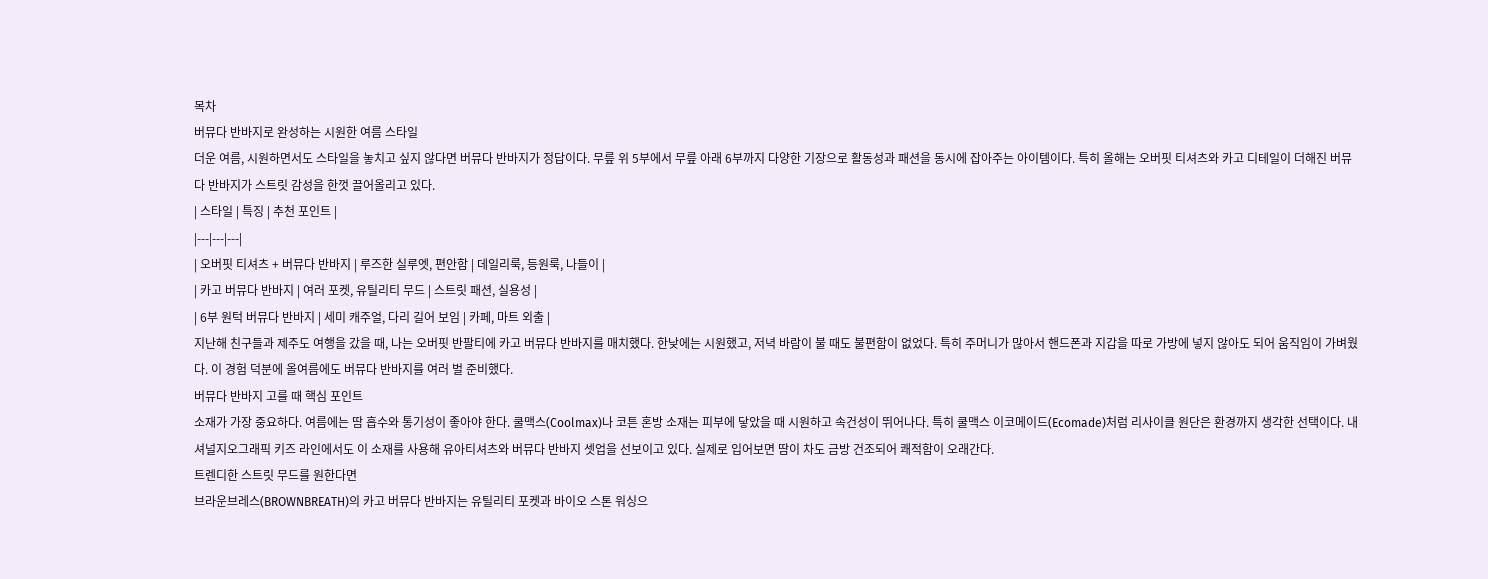목차
버뮤다 반바지로 완성하는 시원한 여름 스타일
더운 여름, 시원하면서도 스타일을 놓치고 싶지 않다면 버뮤다 반바지가 정답이다. 무릎 위 5부에서 무릎 아래 6부까지 다양한 기장으로 활동성과 패션을 동시에 잡아주는 아이템이다. 특히 올해는 오버핏 티셔츠와 카고 디테일이 더해진 버뮤다 반바지가 스트릿 감성을 한껏 끌어올리고 있다.
| 스타일 | 특징 | 추천 포인트 |
|---|---|---|
| 오버핏 티셔츠 + 버뮤다 반바지 | 루즈한 실루엣, 편안함 | 데일리룩, 등원룩, 나들이 |
| 카고 버뮤다 반바지 | 여러 포켓, 유틸리티 무드 | 스트릿 패션, 실용성 |
| 6부 원턱 버뮤다 반바지 | 세미 캐주얼, 다리 길어 보임 | 카페, 마트 외출 |
지난해 친구들과 제주도 여행을 갔을 때, 나는 오버핏 반팔티에 카고 버뮤다 반바지를 매치했다. 한낮에는 시원했고, 저녁 바람이 불 때도 불편함이 없었다. 특히 주머니가 많아서 핸드폰과 지갑을 따로 가방에 넣지 않아도 되어 움직임이 가벼웠다. 이 경험 덕분에 올여름에도 버뮤다 반바지를 여러 벌 준비했다.
버뮤다 반바지 고를 때 핵심 포인트
소재가 가장 중요하다. 여름에는 땀 흡수와 통기성이 좋아야 한다. 쿨맥스(Coolmax)나 코튼 혼방 소재는 피부에 닿았을 때 시원하고 속건성이 뛰어나다. 특히 쿨맥스 이코메이드(Ecomade)처럼 리사이클 원단은 환경까지 생각한 선택이다. 내셔널지오그래픽 키즈 라인에서도 이 소재를 사용해 유아티셔츠와 버뮤다 반바지 셋업을 선보이고 있다. 실제로 입어보면 땀이 차도 금방 건조되어 쾌적함이 오래간다.
트렌디한 스트릿 무드를 원한다면
브라운브레스(BROWNBREATH)의 카고 버뮤다 반바지는 유틸리티 포켓과 바이오 스톤 워싱으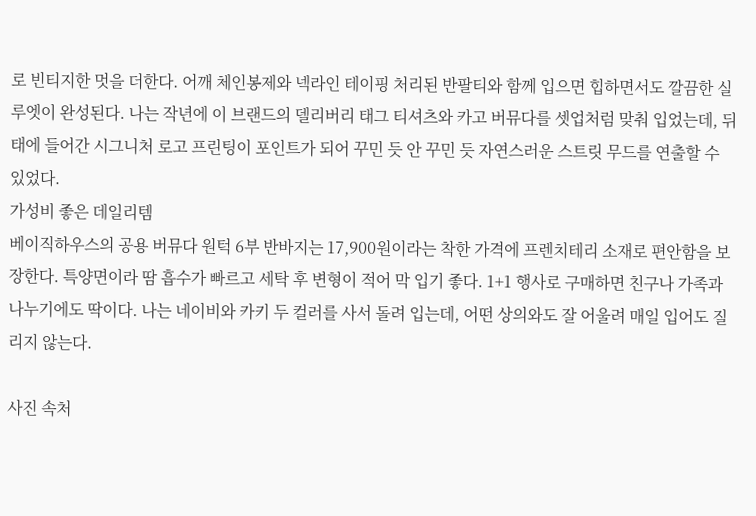로 빈티지한 멋을 더한다. 어깨 체인봉제와 넥라인 테이핑 처리된 반팔티와 함께 입으면 힙하면서도 깔끔한 실루엣이 완성된다. 나는 작년에 이 브랜드의 델리버리 태그 티셔츠와 카고 버뮤다를 셋업처럼 맞춰 입었는데, 뒤태에 들어간 시그니처 로고 프린팅이 포인트가 되어 꾸민 듯 안 꾸민 듯 자연스러운 스트릿 무드를 연출할 수 있었다.
가성비 좋은 데일리템
베이직하우스의 공용 버뮤다 원턱 6부 반바지는 17,900원이라는 착한 가격에 프렌치테리 소재로 편안함을 보장한다. 특양면이라 땀 흡수가 빠르고 세탁 후 변형이 적어 막 입기 좋다. 1+1 행사로 구매하면 친구나 가족과 나누기에도 딱이다. 나는 네이비와 카키 두 컬러를 사서 돌려 입는데, 어떤 상의와도 잘 어울려 매일 입어도 질리지 않는다.

사진 속처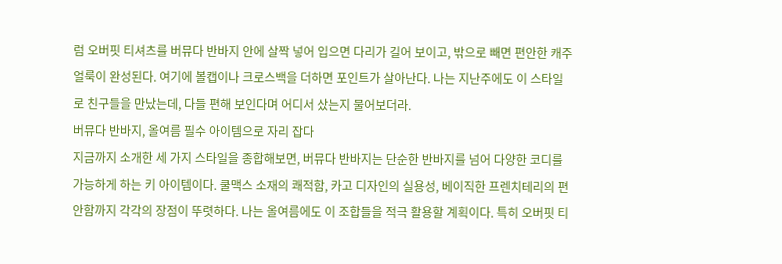럼 오버핏 티셔츠를 버뮤다 반바지 안에 살짝 넣어 입으면 다리가 길어 보이고, 밖으로 빼면 편안한 캐주얼룩이 완성된다. 여기에 볼캡이나 크로스백을 더하면 포인트가 살아난다. 나는 지난주에도 이 스타일로 친구들을 만났는데, 다들 편해 보인다며 어디서 샀는지 물어보더라.
버뮤다 반바지, 올여름 필수 아이템으로 자리 잡다
지금까지 소개한 세 가지 스타일을 종합해보면, 버뮤다 반바지는 단순한 반바지를 넘어 다양한 코디를 가능하게 하는 키 아이템이다. 쿨맥스 소재의 쾌적함, 카고 디자인의 실용성, 베이직한 프렌치테리의 편안함까지 각각의 장점이 뚜렷하다. 나는 올여름에도 이 조합들을 적극 활용할 계획이다. 특히 오버핏 티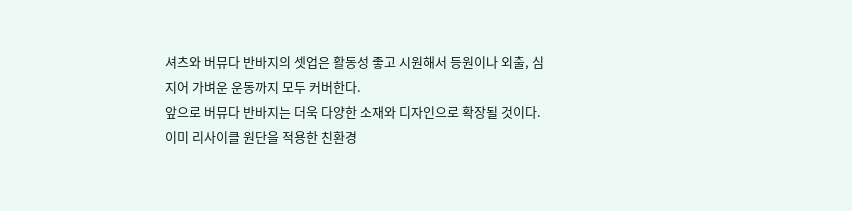셔츠와 버뮤다 반바지의 셋업은 활동성 좋고 시원해서 등원이나 외출, 심지어 가벼운 운동까지 모두 커버한다.
앞으로 버뮤다 반바지는 더욱 다양한 소재와 디자인으로 확장될 것이다. 이미 리사이클 원단을 적용한 친환경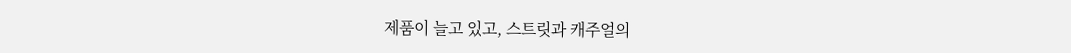제품이 늘고 있고, 스트릿과 캐주얼의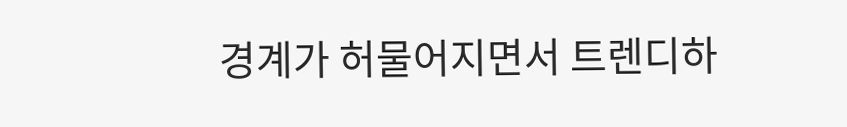경계가 허물어지면서 트렌디하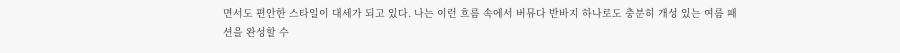면서도 편안한 스타일이 대세가 되고 있다. 나는 이런 흐름 속에서 버뮤다 반바지 하나로도 충분히 개성 있는 여름 패션을 완성할 수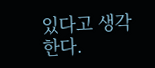있다고 생각한다.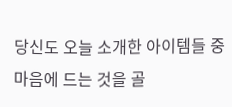당신도 오늘 소개한 아이템들 중 마음에 드는 것을 골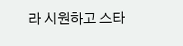라 시원하고 스타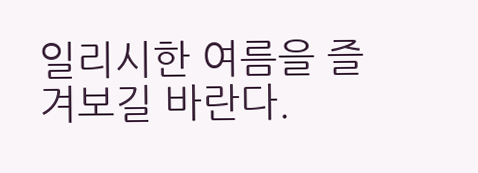일리시한 여름을 즐겨보길 바란다.